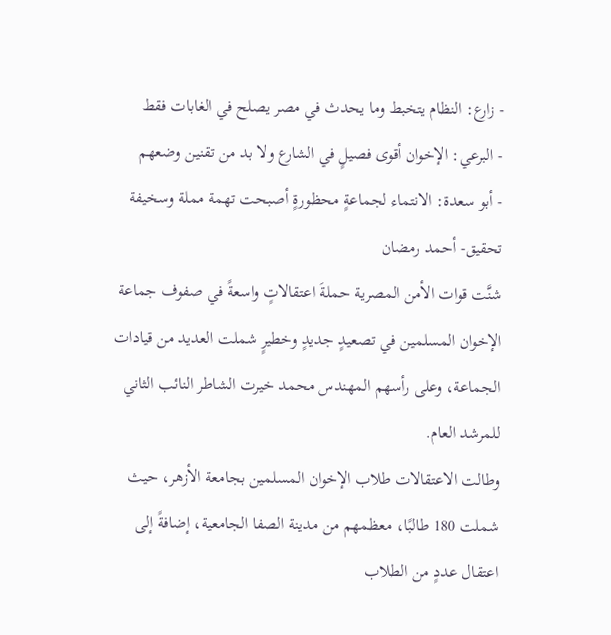- زارع: النظام يتخبط وما يحدث في مصر يصلح في الغابات فقط
- البرعي: الإخوان أقوى فصيلٍ في الشارع ولا بد من تقنين وضعهم
- أبو سعدة: الانتماء لجماعةٍ محظورةٍ أصبحت تهمة مملة وسخيفة
تحقيق- أحمد رمضان
شنَّت قوات الأمن المصرية حملةَ اعتقالاتٍ واسعةً في صفوف جماعة الإخوان المسلمين في تصعيدٍ جديدٍ وخطيرٍ شملت العديد من قيادات الجماعة، وعلى رأسهم المهندس محمد خيرت الشاطر النائب الثاني للمرشد العام.
وطالت الاعتقالات طلاب الإخوان المسلمين بجامعة الأزهر، حيث شملت 180 طالبًا، معظمهم من مدينة الصفا الجامعية، إضافةً إلى اعتقال عددٍ من الطلاب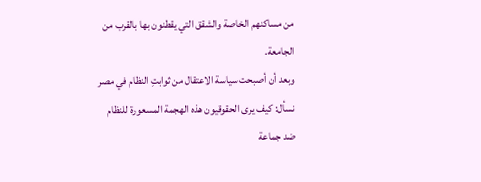من مساكنهم الخاصة والشقق التي يقطنون بها بالقرب من الجامعة.
وبعد أن أصبحت سياسة الاعتقال من ثوابتِ النظام في مصر نسأل: كيف يرى الحقوقيون هذه الهجمة المسعورة للنظام ضد جماعة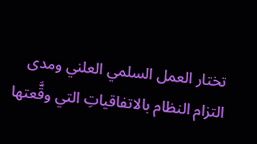تختار العمل السلمي العلني ومدى التزام النظام بالاتفاقياتِ التي وقَّعتها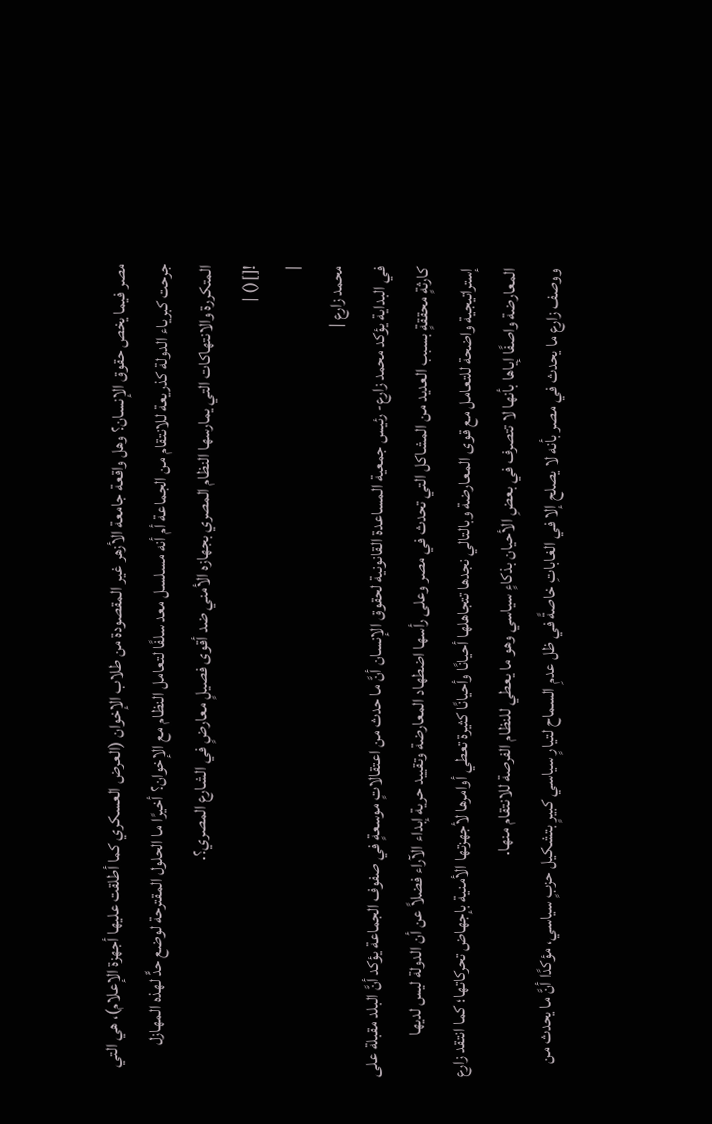مصر فيما يخص حقوق الإنسان؟ وهل واقعة جامعة الأزهر غير المقصودة من طلاب الإخوان (العرض العسكري كما أطلقت عليها أجهزة الإعلام)، هي التي جرحت كبرياء الدولة كذريعة للانتقام من الجماعة أم أنه مسلسل معد سلفًا لتعامل النظام مع الإخوان؟ أخيرًا ما الحلول المقترحة لوضع حدٍّ لهذه المهازل المتكررة والانتهاكات التي يمارسها النظام المصري بجهازه الأمني ضد أقوى فصيلٍ معارضٍ في الشارع المصري؟.
![]() |
|
محمد زارع |
في البداية يؤكد محمد زارع- رئيس جمعية المساعدة القانونية لحقوق الإنسان أنَّ ما حدث من اعتقالاتٍ موسعةٍ في صفوف الجماعة يؤكد أنَّ البلد مقبلة على كارثةٍ محققةٍ بسبب العديد من المشاكل التي تحدث في مصر وعلى رأسها اضطهاد المعارضة وتقييد حرية إبداء الآراء فضلاً عن أن الدولة ليس لديها إستراتيجية واضحة للتعامل مع قوى المعارضة وبالتالي نجدها تتجاهلها أحيانًا وأحيانًا كثيرة تعطي أوامرها لأجهزتها الأمنية بإجهاض تحركاتها؛ كما انتقد زارع المعارضة واصفًا إياها بأنها لا تتصرف في بعضِ الأحيان بذكاءٍ سياسي وهو ما يعطي للنظام الفرصة للانتقام منها.
ووصف زارع ما يحدث في مصر بأنه لا يصلح إلا في الغاباتِ خاصةً في ظل عدمِ السماح لتيارٍ سياسي كبيرٍ بتشكيل حزبٍ سياسي، مؤكدًا أنَّ ما يحدث من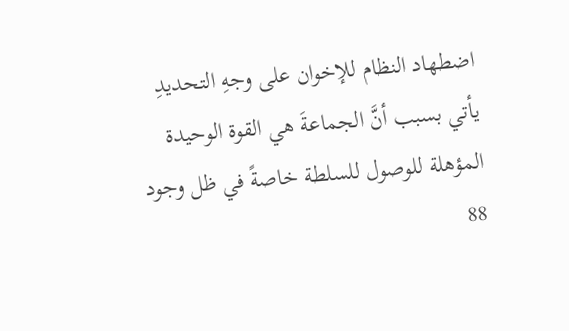اضطهاد النظام للإخوان على وجهِ التحديدِ يأتي بسبب أنَّ الجماعةَ هي القوة الوحيدة المؤهلة للوصول للسلطة خاصةً في ظل وجود 88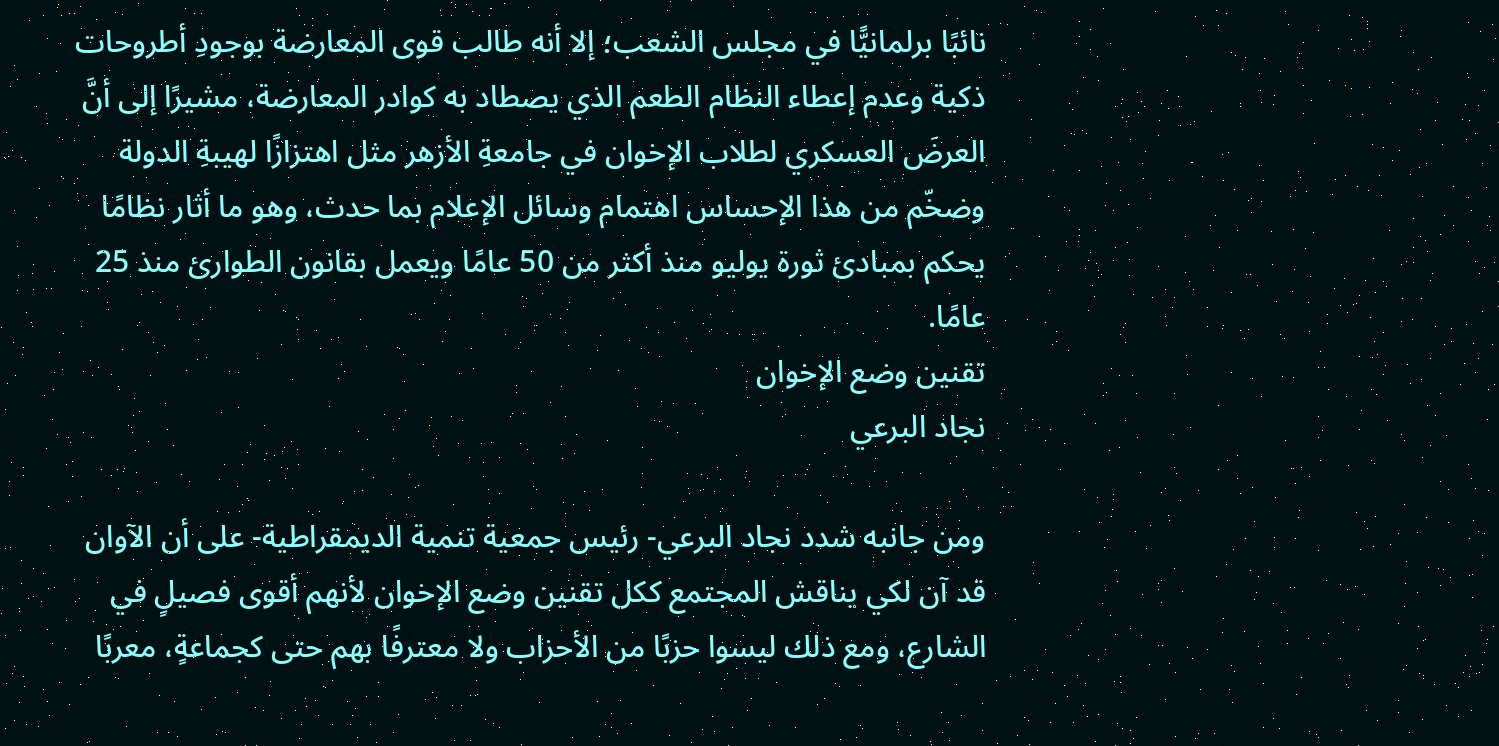نائبًا برلمانيًّا في مجلس الشعب؛ إلا أنه طالب قوى المعارضة بوجودِ أطروحات ذكية وعدم إعطاء النظام الطعم الذي يصطاد به كوادر المعارضة، مشيرًا إلى أنَّ العرضَ العسكري لطلاب الإخوان في جامعةِ الأزهر مثل اهتزازًا لهيبةِ الدولة وضخّم من هذا الإحساس اهتمام وسائل الإعلام بما حدث، وهو ما أثار نظامًا يحكم بمبادئ ثورة يوليو منذ أكثر من 50 عامًا ويعمل بقانون الطوارئ منذ 25 عامًا.
تقنين وضع الإخوان
نجاد البرعي

ومن جانبه شدد نجاد البرعي- رئيس جمعية تنمية الديمقراطية- على أن الآوان قد آن لكي يناقش المجتمع ككل تقنين وضع الإخوان لأنهم أقوى فصيلٍ في الشارع، ومع ذلك ليسوا حزبًا من الأحزاب ولا معترفًا بهم حتى كجماعةٍ، معربًا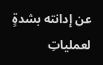عن إدانته بشدةٍ لعملياتِ